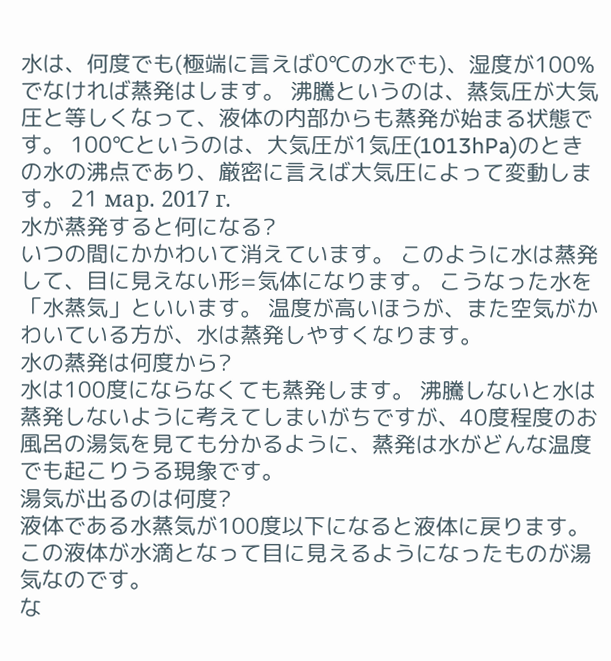水は、何度でも(極端に言えば0℃の水でも)、湿度が100%でなければ蒸発はします。 沸騰というのは、蒸気圧が大気圧と等しくなって、液体の内部からも蒸発が始まる状態です。 100℃というのは、大気圧が1気圧(1013hPa)のときの水の沸点であり、厳密に言えば大気圧によって変動します。 21 мар. 2017 г.
水が蒸発すると何になる?
いつの間にかかわいて消えています。 このように水は蒸発して、目に見えない形=気体になります。 こうなった水を「水蒸気」といいます。 温度が高いほうが、また空気がかわいている方が、水は蒸発しやすくなります。
水の蒸発は何度から?
水は100度にならなくても蒸発します。 沸騰しないと水は蒸発しないように考えてしまいがちですが、40度程度のお風呂の湯気を見ても分かるように、蒸発は水がどんな温度でも起こりうる現象です。
湯気が出るのは何度?
液体である水蒸気が100度以下になると液体に戻ります。 この液体が水滴となって目に見えるようになったものが湯気なのです。
な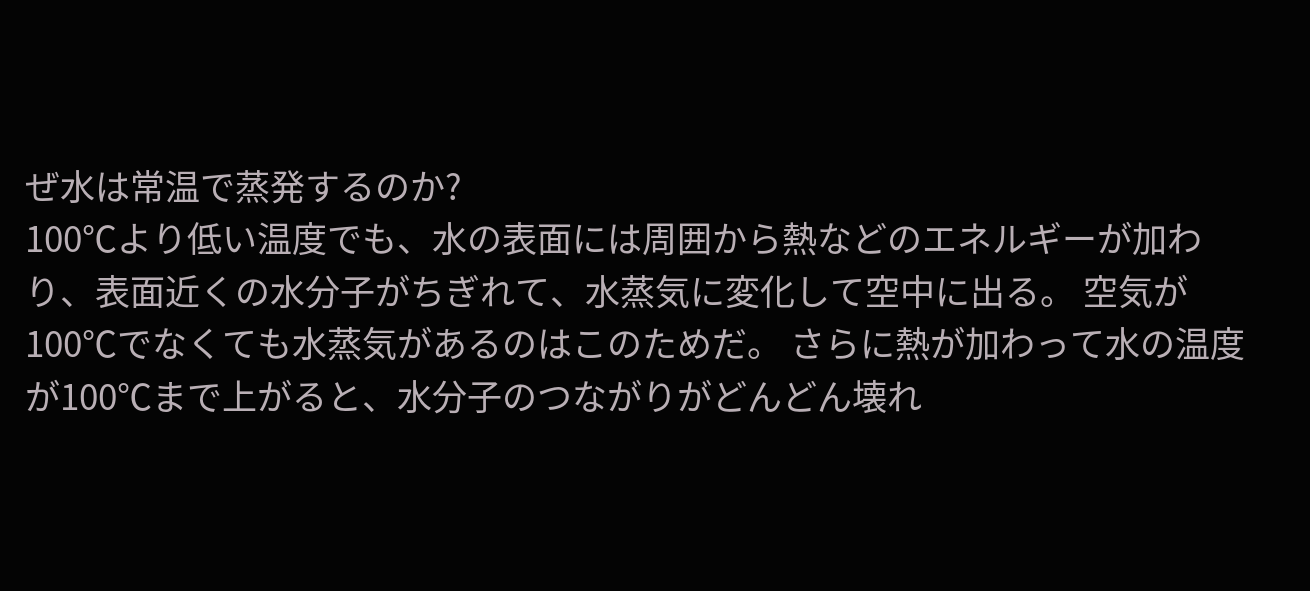ぜ水は常温で蒸発するのか?
100℃より低い温度でも、水の表面には周囲から熱などのエネルギーが加わり、表面近くの水分子がちぎれて、水蒸気に変化して空中に出る。 空気が100℃でなくても水蒸気があるのはこのためだ。 さらに熱が加わって水の温度が100℃まで上がると、水分子のつながりがどんどん壊れ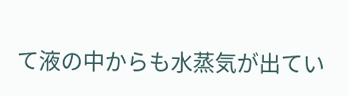て液の中からも水蒸気が出てい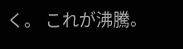く。 これが沸騰。